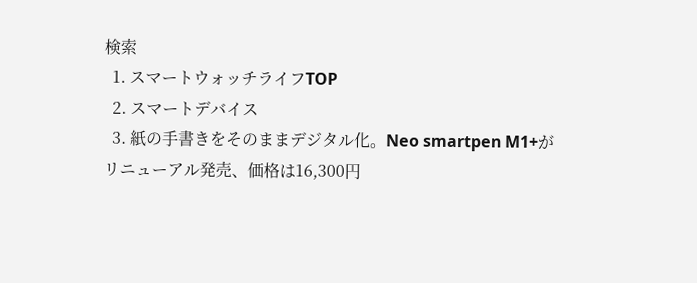検索
  1. スマートウォッチライフTOP
  2. スマートデバイス
  3. 紙の手書きをそのままデジタル化。Neo smartpen M1+がリニューアル発売、価格は16,300円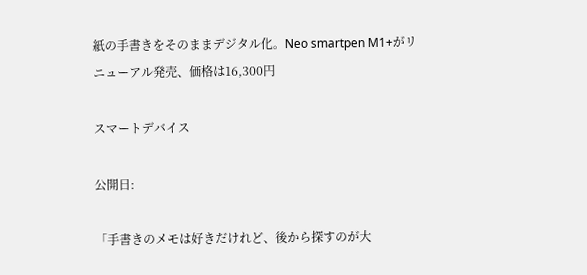紙の手書きをそのままデジタル化。Neo smartpen M1+がリニューアル発売、価格は16,300円

スマートデバイス

公開日:

「手書きのメモは好きだけれど、後から探すのが大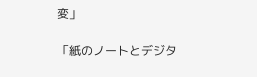変」

「紙のノートとデジタ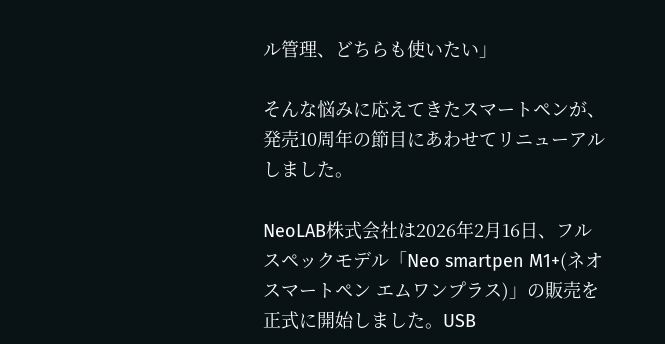ル管理、どちらも使いたい」

そんな悩みに応えてきたスマートペンが、発売10周年の節目にあわせてリニューアルしました。

NeoLAB株式会社は2026年2月16日、フルスペックモデル「Neo smartpen M1+(ネオスマートペン エムワンプラス)」の販売を正式に開始しました。USB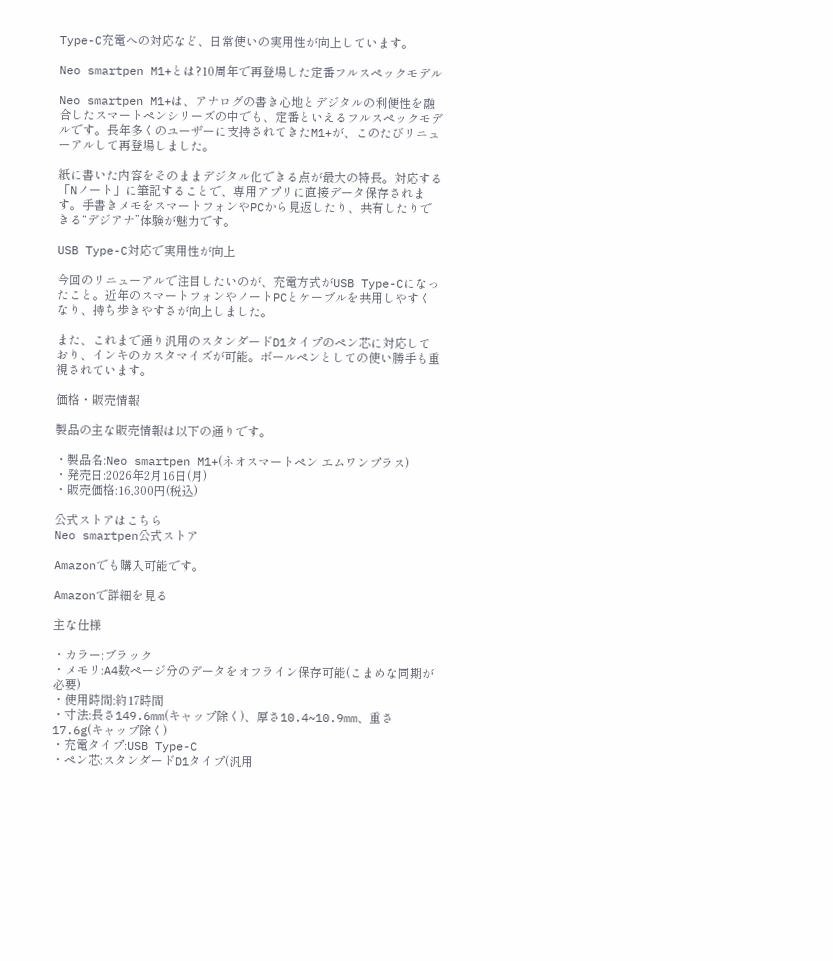Type-C充電への対応など、日常使いの実用性が向上しています。

Neo smartpen M1+とは?10周年で再登場した定番フルスペックモデル

Neo smartpen M1+は、アナログの書き心地とデジタルの利便性を融合したスマートペンシリーズの中でも、定番といえるフルスペックモデルです。長年多くのユーザーに支持されてきたM1+が、このたびリニューアルして再登場しました。

紙に書いた内容をそのままデジタル化できる点が最大の特長。対応する「Nノート」に筆記することで、専用アプリに直接データ保存されます。手書きメモをスマートフォンやPCから見返したり、共有したりできる“デジアナ”体験が魅力です。

USB Type-C対応で実用性が向上

今回のリニューアルで注目したいのが、充電方式がUSB Type-Cになったこと。近年のスマートフォンやノートPCとケーブルを共用しやすくなり、持ち歩きやすさが向上しました。

また、これまで通り汎用のスタンダードD1タイプのペン芯に対応しており、インキのカスタマイズが可能。ボールペンとしての使い勝手も重視されています。

価格・販売情報

製品の主な販売情報は以下の通りです。

・製品名:Neo smartpen M1+(ネオスマートペン エムワンプラス)
・発売日:2026年2月16日(月)
・販売価格:16,300円(税込)

公式ストアはこちら
Neo smartpen公式ストア

Amazonでも購入可能です。

Amazonで詳細を見る

主な仕様

・カラー:ブラック
・メモリ:A4数ページ分のデータをオフライン保存可能(こまめな同期が必要)
・使用時間:約17時間
・寸法:長さ149.6mm(キャップ除く)、厚さ10.4~10.9mm、重さ17.6g(キャップ除く)
・充電タイプ:USB Type-C
・ペン芯:スタンダードD1タイプ(汎用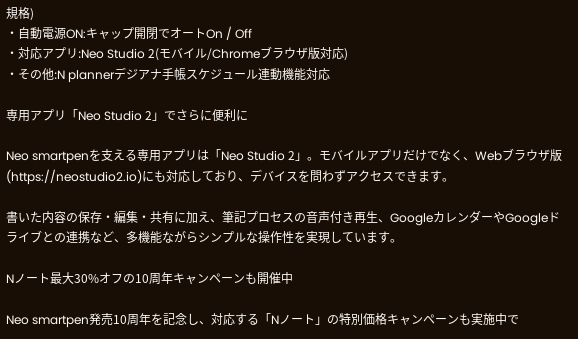規格)
・自動電源ON:キャップ開閉でオートOn / Off
・対応アプリ:Neo Studio 2(モバイル/Chromeブラウザ版対応)
・その他:N plannerデジアナ手帳スケジュール連動機能対応

専用アプリ「Neo Studio 2」でさらに便利に

Neo smartpenを支える専用アプリは「Neo Studio 2」。モバイルアプリだけでなく、Webブラウザ版(https://neostudio2.io)にも対応しており、デバイスを問わずアクセスできます。

書いた内容の保存・編集・共有に加え、筆記プロセスの音声付き再生、GoogleカレンダーやGoogleドライブとの連携など、多機能ながらシンプルな操作性を実現しています。

Nノート最大30%オフの10周年キャンペーンも開催中

Neo smartpen発売10周年を記念し、対応する「Nノート」の特別価格キャンペーンも実施中で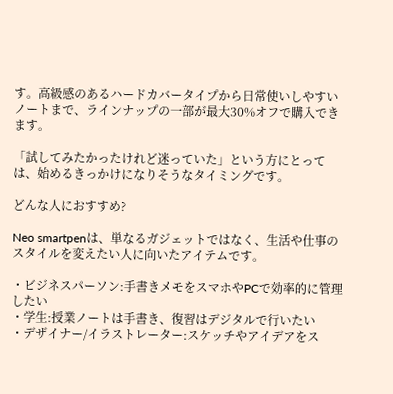す。高級感のあるハードカバータイプから日常使いしやすいノートまで、ラインナップの一部が最大30%オフで購入できます。

「試してみたかったけれど迷っていた」という方にとっては、始めるきっかけになりそうなタイミングです。

どんな人におすすめ?

Neo smartpenは、単なるガジェットではなく、生活や仕事のスタイルを変えたい人に向いたアイテムです。

・ビジネスパーソン:手書きメモをスマホやPCで効率的に管理したい
・学生:授業ノートは手書き、復習はデジタルで行いたい
・デザイナー/イラストレーター:スケッチやアイデアをス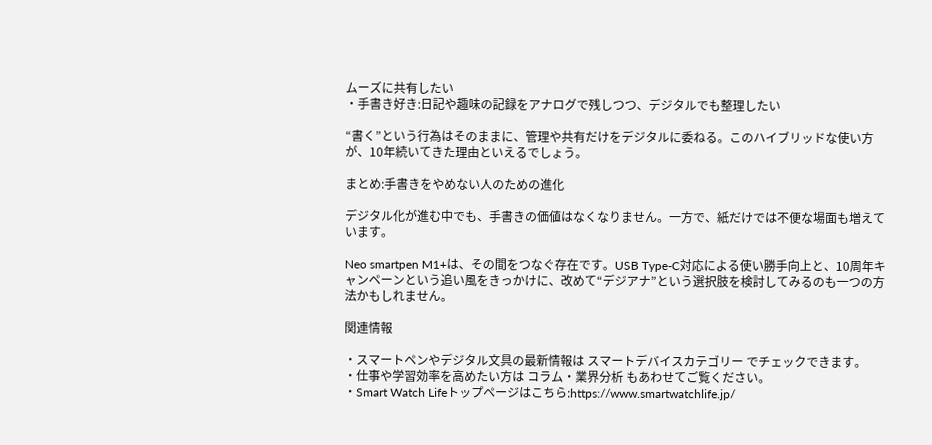ムーズに共有したい
・手書き好き:日記や趣味の記録をアナログで残しつつ、デジタルでも整理したい

“書く”という行為はそのままに、管理や共有だけをデジタルに委ねる。このハイブリッドな使い方が、10年続いてきた理由といえるでしょう。

まとめ:手書きをやめない人のための進化

デジタル化が進む中でも、手書きの価値はなくなりません。一方で、紙だけでは不便な場面も増えています。

Neo smartpen M1+は、その間をつなぐ存在です。USB Type-C対応による使い勝手向上と、10周年キャンペーンという追い風をきっかけに、改めて“デジアナ”という選択肢を検討してみるのも一つの方法かもしれません。

関連情報

・スマートペンやデジタル文具の最新情報は スマートデバイスカテゴリー でチェックできます。
・仕事や学習効率を高めたい方は コラム・業界分析 もあわせてご覧ください。
・Smart Watch Lifeトップページはこちら:https://www.smartwatchlife.jp/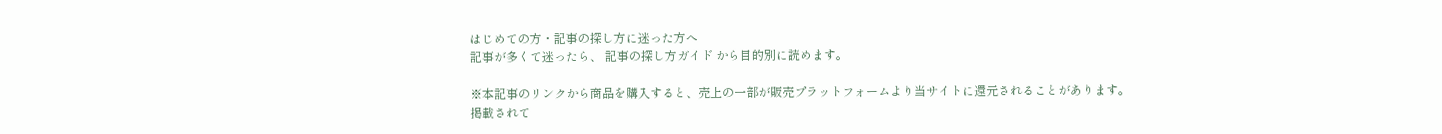はじめての方・記事の探し方に迷った方へ
記事が多くて迷ったら、 記事の探し方ガイド から目的別に読めます。

※本記事のリンクから商品を購入すると、売上の一部が販売プラットフォームより当サイトに還元されることがあります。掲載されて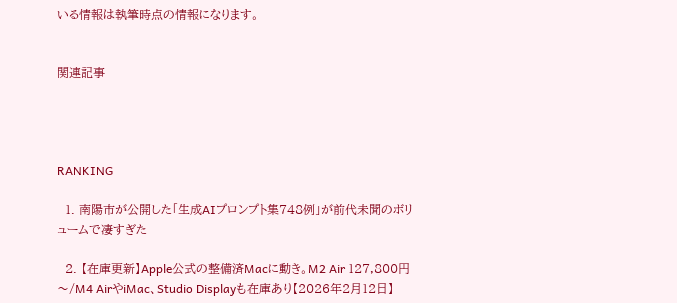いる情報は執筆時点の情報になります。


関連記事




RANKING

  1. 南陽市が公開した「生成AIプロンプト集748例」が前代未聞のボリュームで凄すぎた

  2. 【在庫更新】Apple公式の整備済Macに動き。M2 Air 127,800円〜/M4 AirやiMac、Studio Displayも在庫あり【2026年2月12日】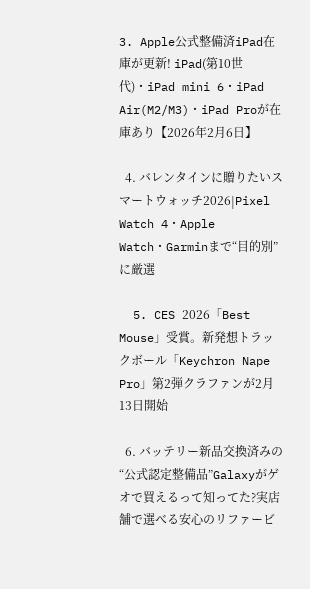3. Apple公式整備済iPad在庫が更新! iPad(第10世代)・iPad mini 6・iPad Air(M2/M3)・iPad Proが在庫あり【2026年2月6日】

  4. バレンタインに贈りたいスマートウォッチ2026|Pixel Watch 4・Apple Watch・Garminまで“目的別”に厳選

  5. CES 2026「Best Mouse」受賞。新発想トラックボール「Keychron Nape Pro」第2弾クラファンが2月13日開始

  6. バッテリー新品交換済みの“公式認定整備品”Galaxyがゲオで買えるって知ってた?実店舗で選べる安心のリファービ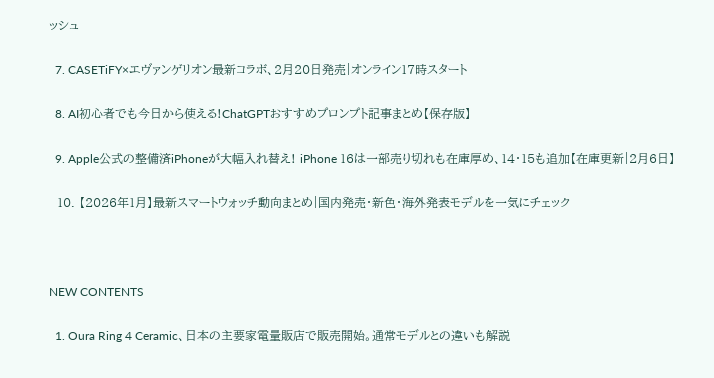ッシュ

  7. CASETiFY×エヴァンゲリオン最新コラボ、2月20日発売|オンライン17時スタート

  8. AI初心者でも今日から使える!ChatGPTおすすめプロンプト記事まとめ【保存版】

  9. Apple公式の整備済iPhoneが大幅入れ替え! iPhone 16は一部売り切れも在庫厚め、14・15も追加【在庫更新|2月6日】

  10. 【2026年1月】最新スマートウォッチ動向まとめ|国内発売・新色・海外発表モデルを一気にチェック



NEW CONTENTS

  1. Oura Ring 4 Ceramic、日本の主要家電量販店で販売開始。通常モデルとの違いも解説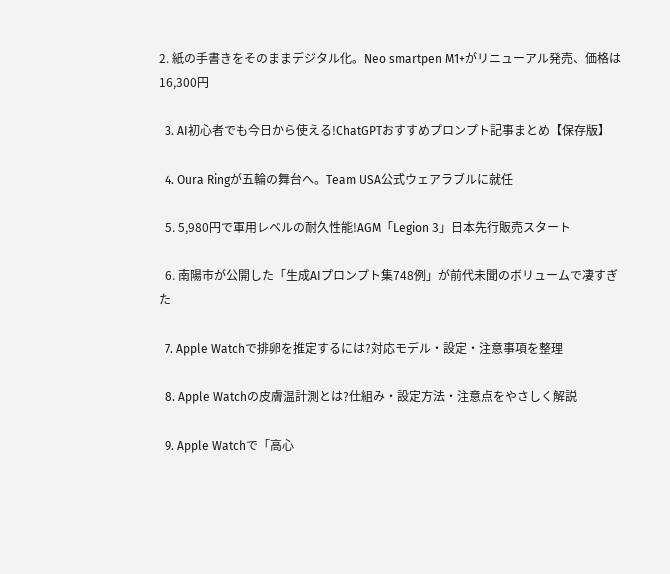2. 紙の手書きをそのままデジタル化。Neo smartpen M1+がリニューアル発売、価格は16,300円

  3. AI初心者でも今日から使える!ChatGPTおすすめプロンプト記事まとめ【保存版】

  4. Oura Ringが五輪の舞台へ。Team USA公式ウェアラブルに就任

  5. 5,980円で軍用レベルの耐久性能!AGM「Legion 3」日本先行販売スタート

  6. 南陽市が公開した「生成AIプロンプト集748例」が前代未聞のボリュームで凄すぎた

  7. Apple Watchで排卵を推定するには?対応モデル・設定・注意事項を整理

  8. Apple Watchの皮膚温計測とは?仕組み・設定方法・注意点をやさしく解説

  9. Apple Watchで「高心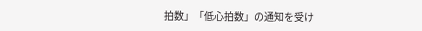拍数」「低心拍数」の通知を受け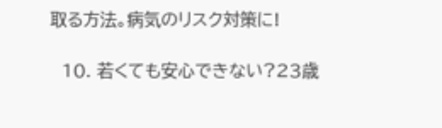取る方法。病気のリスク対策に!

  10. 若くても安心できない?23歳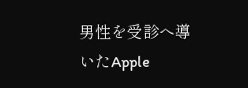男性を受診へ導いたApple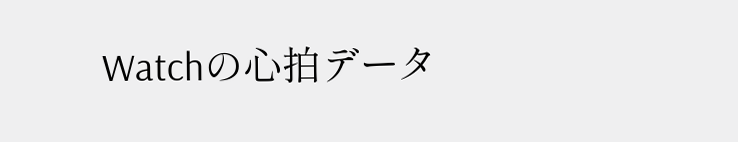Watchの心拍データ